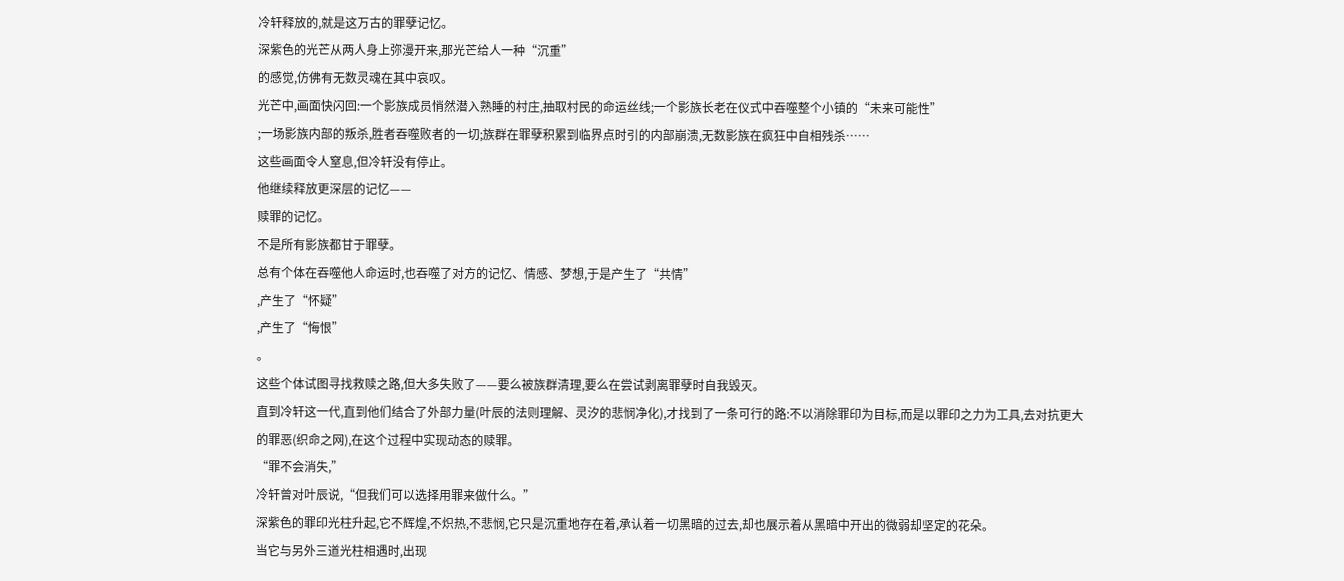冷轩释放的,就是这万古的罪孽记忆。
深紫色的光芒从两人身上弥漫开来,那光芒给人一种“沉重”
的感觉,仿佛有无数灵魂在其中哀叹。
光芒中,画面快闪回:一个影族成员悄然潜入熟睡的村庄,抽取村民的命运丝线;一个影族长老在仪式中吞噬整个小镇的“未来可能性”
;一场影族内部的叛杀,胜者吞噬败者的一切;族群在罪孽积累到临界点时引的内部崩溃,无数影族在疯狂中自相残杀……
这些画面令人窒息,但冷轩没有停止。
他继续释放更深层的记忆——
赎罪的记忆。
不是所有影族都甘于罪孽。
总有个体在吞噬他人命运时,也吞噬了对方的记忆、情感、梦想,于是产生了“共情”
,产生了“怀疑”
,产生了“悔恨”
。
这些个体试图寻找救赎之路,但大多失败了——要么被族群清理,要么在尝试剥离罪孽时自我毁灭。
直到冷轩这一代,直到他们结合了外部力量(叶辰的法则理解、灵汐的悲悯净化),才找到了一条可行的路:不以消除罪印为目标,而是以罪印之力为工具,去对抗更大的罪恶(织命之网),在这个过程中实现动态的赎罪。
“罪不会消失,”
冷轩曾对叶辰说,“但我们可以选择用罪来做什么。”
深紫色的罪印光柱升起,它不辉煌,不炽热,不悲悯,它只是沉重地存在着,承认着一切黑暗的过去,却也展示着从黑暗中开出的微弱却坚定的花朵。
当它与另外三道光柱相遇时,出现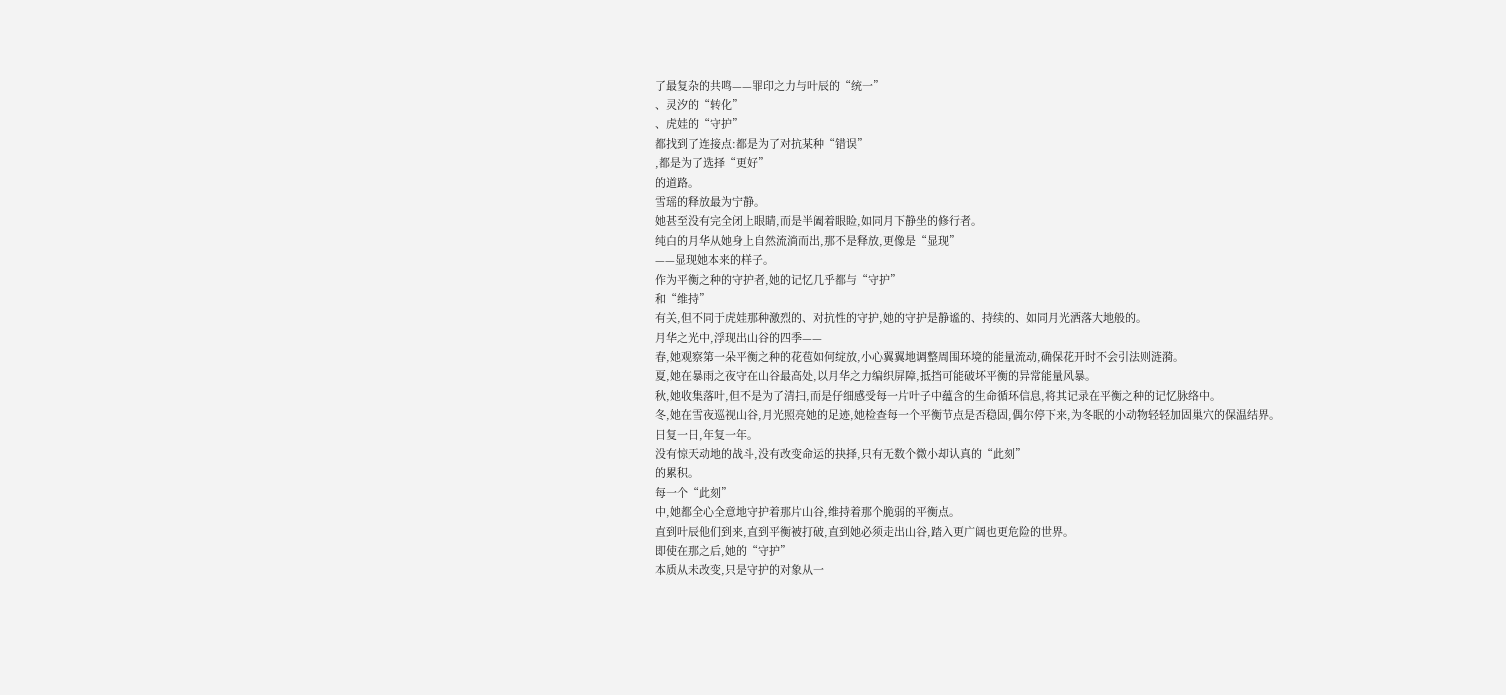了最复杂的共鸣——罪印之力与叶辰的“统一”
、灵汐的“转化”
、虎娃的“守护”
都找到了连接点:都是为了对抗某种“错误”
,都是为了选择“更好”
的道路。
雪瑶的释放最为宁静。
她甚至没有完全闭上眼睛,而是半阖着眼睑,如同月下静坐的修行者。
纯白的月华从她身上自然流淌而出,那不是释放,更像是“显现”
——显现她本来的样子。
作为平衡之种的守护者,她的记忆几乎都与“守护”
和“维持”
有关,但不同于虎娃那种激烈的、对抗性的守护,她的守护是静谧的、持续的、如同月光洒落大地般的。
月华之光中,浮现出山谷的四季——
春,她观察第一朵平衡之种的花苞如何绽放,小心翼翼地调整周围环境的能量流动,确保花开时不会引法则涟漪。
夏,她在暴雨之夜守在山谷最高处,以月华之力编织屏障,抵挡可能破坏平衡的异常能量风暴。
秋,她收集落叶,但不是为了清扫,而是仔细感受每一片叶子中蕴含的生命循环信息,将其记录在平衡之种的记忆脉络中。
冬,她在雪夜巡视山谷,月光照亮她的足迹,她检查每一个平衡节点是否稳固,偶尔停下来,为冬眠的小动物轻轻加固巢穴的保温结界。
日复一日,年复一年。
没有惊天动地的战斗,没有改变命运的抉择,只有无数个微小却认真的“此刻”
的累积。
每一个“此刻”
中,她都全心全意地守护着那片山谷,维持着那个脆弱的平衡点。
直到叶辰他们到来,直到平衡被打破,直到她必须走出山谷,踏入更广阔也更危险的世界。
即使在那之后,她的“守护”
本质从未改变,只是守护的对象从一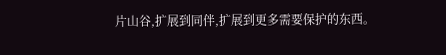片山谷,扩展到同伴,扩展到更多需要保护的东西。